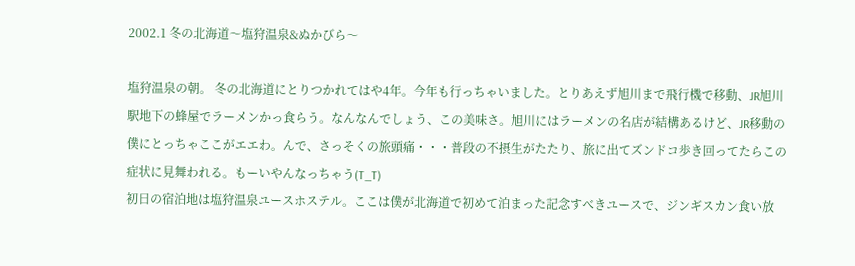2002.1 冬の北海道〜塩狩温泉&ぬかびら〜

塩狩温泉の朝。 冬の北海道にとりつかれてはや4年。今年も行っちゃいました。とりあえず旭川まで飛行機で移動、JR旭川駅地下の蜂屋でラーメンかっ食らう。なんなんでしょう、この美味さ。旭川にはラーメンの名店が結構あるけど、JR移動の僕にとっちゃここがエエわ。んで、さっそくの旅頭痛・・・普段の不摂生がたたり、旅に出てズンドコ歩き回ってたらこの症状に見舞われる。もーいやんなっちゃう(T_T)
初日の宿泊地は塩狩温泉ユースホステル。ここは僕が北海道で初めて泊まった記念すべきユースで、ジンギスカン食い放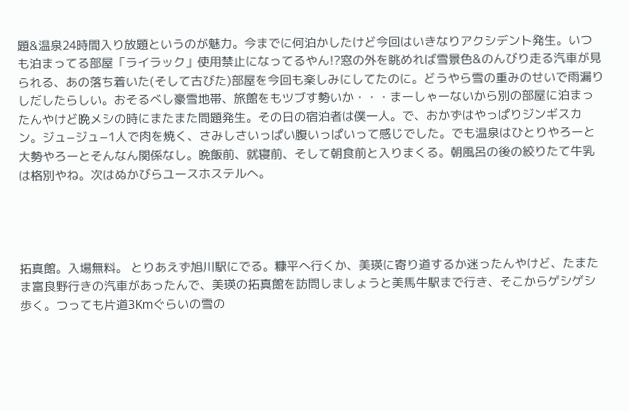題&温泉24時間入り放題というのが魅力。今までに何泊かしたけど今回はいきなりアクシデント発生。いつも泊まってる部屋「ライラック」使用禁止になってるやん!?窓の外を眺めれば雪景色&のんびり走る汽車が見られる、あの落ち着いた(そして古びた)部屋を今回も楽しみにしてたのに。どうやら雪の重みのせいで雨漏りしだしたらしい。おそるべし豪雪地帯、旅館をもツブす勢いか・・・まーしゃーないから別の部屋に泊まったんやけど晩メシの時にまたまた問題発生。その日の宿泊者は僕一人。で、おかずはやっぱりジンギスカン。ジュ−ジュ−1人で肉を焼く、さみしさいっぱい腹いっぱいって感じでした。でも温泉はひとりやろーと大勢やろーとそんなん関係なし。晩飯前、就寝前、そして朝食前と入りまくる。朝風呂の後の絞りたて牛乳は格別やね。次はぬかびらユースホステルへ。




拓真館。入場無料。 とりあえず旭川駅にでる。糠平へ行くか、美瑛に寄り道するか迷ったんやけど、たまたま富良野行きの汽車があったんで、美瑛の拓真館を訪問しましょうと美馬牛駅まで行き、そこからゲシゲシ歩く。つっても片道3Kmぐらいの雪の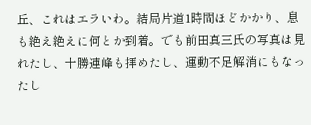丘、これはエラいわ。結局片道1時間ほどかかり、息も絶え絶えに何とか到着。でも前田真三氏の写真は見れたし、十勝連峰も拝めたし、運動不足解消にもなったし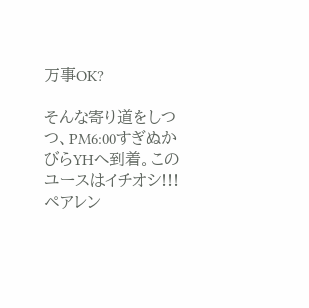万事OK?

そんな寄り道をしつつ、PM6:00すぎぬかびらYHへ到着。このユースはイチオシ!!!ペアレン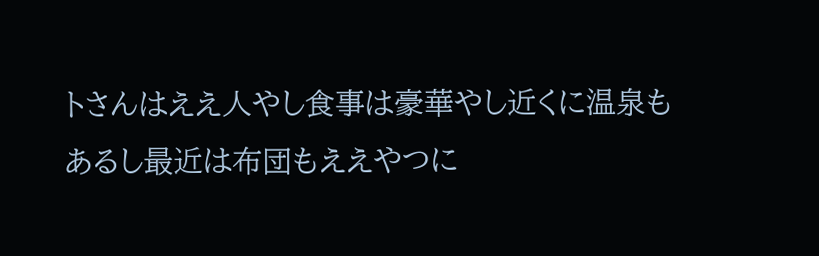トさんはええ人やし食事は豪華やし近くに温泉もあるし最近は布団もええやつに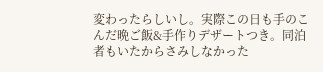変わったらしいし。実際この日も手のこんだ晩ご飯&手作りデザートつき。同泊者もいたからさみしなかった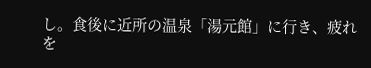し。食後に近所の温泉「湯元館」に行き、疲れを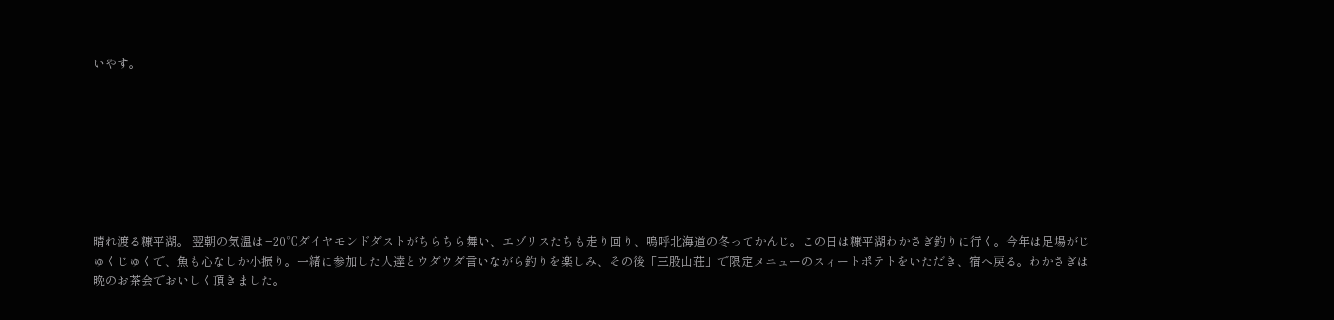いやす。








晴れ渡る糠平湖。 翌朝の気温は−20℃ダイヤモンドダストがちらちら舞い、エゾリスたちも走り回り、嗚呼北海道の冬ってかんじ。この日は糠平湖わかさぎ釣りに行く。今年は足場がじゅくじゅくで、魚も心なしか小振り。一緒に参加した人達とウダウダ言いながら釣りを楽しみ、その後「三股山荘」で限定メニューのスィートポテトをいただき、宿へ戻る。わかさぎは晩のお茶会でおいしく頂きました。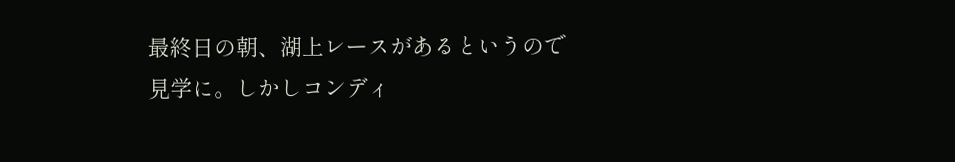最終日の朝、湖上レースがあるというので見学に。しかしコンディ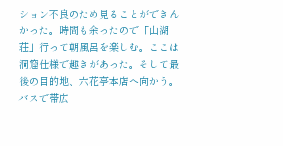ション不良のため見ることができんかった。時間も余ったので「山湖荘」行って朝風呂を楽しむ。ここは洞窟仕様で趣きがあった。そして最後の目的地、六花亭本店へ向かう。バスで帯広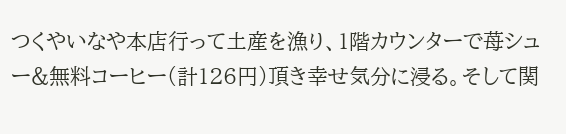つくやいなや本店行って土産を漁り、1階カウンターで苺シュー&無料コーヒー(計126円)頂き幸せ気分に浸る。そして関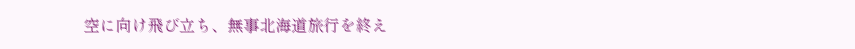空に向け飛び立ち、無事北海道旅行を終え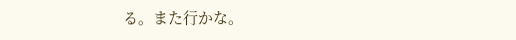る。また行かな。